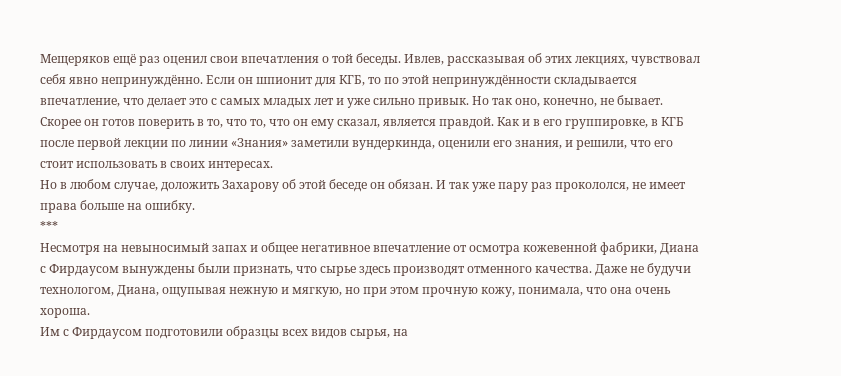Мещеряков ещё раз оценил свои впечатления о той беседы. Ивлев, рассказывая об этих лекциях, чувствовал себя явно непринуждённо. Если он шпионит для КГБ, то по этой непринуждённости складывается впечатление, что делает это с самых младых лет и уже сильно привык. Но так оно, конечно, не бывает. Скорее он готов поверить в то, что то, что он ему сказал, является правдой. Как и в его группировке, в КГБ после первой лекции по линии «Знания» заметили вундеркинда, оценили его знания, и решили, что его стоит использовать в своих интересах.
Но в любом случае, доложить Захарову об этой беседе он обязан. И так уже пару раз прокололся, не имеет права больше на ошибку.
***
Несмотря на невыносимый запах и общее негативное впечатление от осмотра кожевенной фабрики, Диана с Фирдаусом вынуждены были признать, что сырье здесь производят отменного качества. Даже не будучи технологом, Диана, ощупывая нежную и мягкую, но при этом прочную кожу, понимала, что она очень хороша.
Им с Фирдаусом подготовили образцы всех видов сырья, на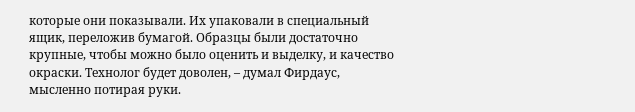которые они показывали. Их упаковали в специальный ящик, переложив бумагой. Образцы были достаточно крупные, чтобы можно было оценить и выделку, и качество окраски. Технолог будет доволен, – думал Фирдаус, мысленно потирая руки.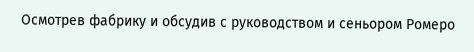Осмотрев фабрику и обсудив с руководством и сеньором Ромеро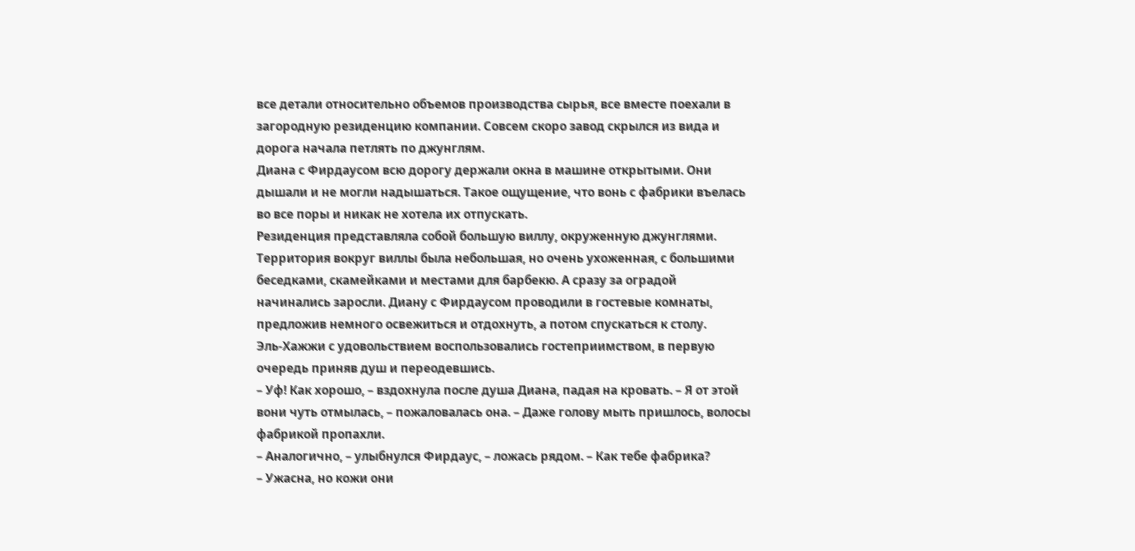все детали относительно объемов производства сырья, все вместе поехали в загородную резиденцию компании. Совсем скоро завод скрылся из вида и дорога начала петлять по джунглям.
Диана с Фирдаусом всю дорогу держали окна в машине открытыми. Они дышали и не могли надышаться. Такое ощущение, что вонь с фабрики въелась во все поры и никак не хотела их отпускать.
Резиденция представляла собой большую виллу, окруженную джунглями. Территория вокруг виллы была небольшая, но очень ухоженная, с большими беседками, скамейками и местами для барбекю. А сразу за оградой начинались заросли. Диану с Фирдаусом проводили в гостевые комнаты, предложив немного освежиться и отдохнуть, а потом спускаться к столу.
Эль-Хажжи с удовольствием воспользовались гостеприимством, в первую очередь приняв душ и переодевшись.
– Уф! Как хорошо, – вздохнула после душа Диана, падая на кровать. – Я от этой вони чуть отмылась, – пожаловалась она. – Даже голову мыть пришлось, волосы фабрикой пропахли.
– Аналогично, – улыбнулся Фирдаус, – ложась рядом. – Как тебе фабрика?
– Ужасна, но кожи они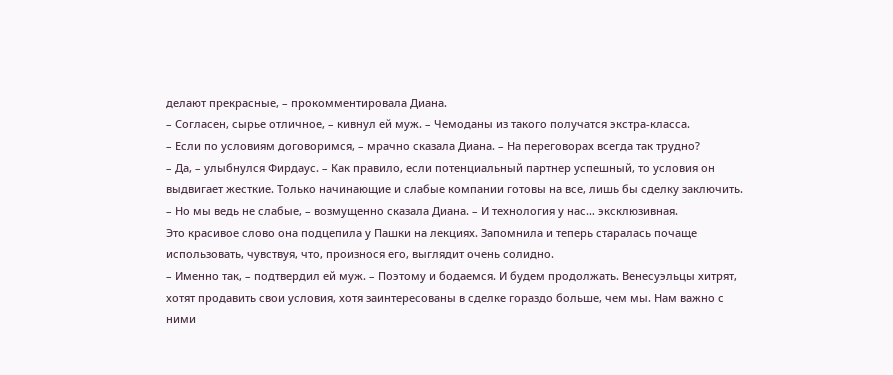делают прекрасные, – прокомментировала Диана.
– Согласен, сырье отличное, – кивнул ей муж. – Чемоданы из такого получатся экстра-класса.
– Если по условиям договоримся, – мрачно сказала Диана. – На переговорах всегда так трудно?
– Да, – улыбнулся Фирдаус. – Как правило, если потенциальный партнер успешный, то условия он выдвигает жесткие. Только начинающие и слабые компании готовы на все, лишь бы сделку заключить.
– Но мы ведь не слабые, – возмущенно сказала Диана. – И технология у нас… эксклюзивная.
Это красивое слово она подцепила у Пашки на лекциях. Запомнила и теперь старалась почаще использовать, чувствуя, что, произнося его, выглядит очень солидно.
– Именно так, – подтвердил ей муж. – Поэтому и бодаемся. И будем продолжать. Венесуэльцы хитрят, хотят продавить свои условия, хотя заинтересованы в сделке гораздо больше, чем мы. Нам важно с ними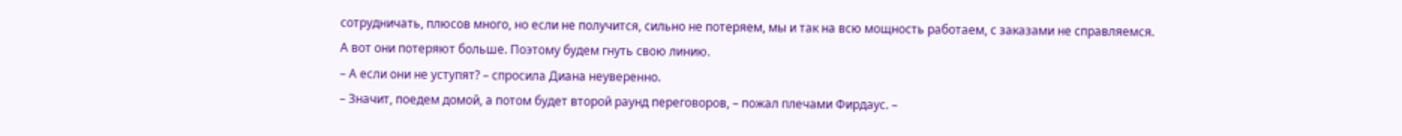сотрудничать, плюсов много, но если не получится, сильно не потеряем, мы и так на всю мощность работаем, с заказами не справляемся. А вот они потеряют больше. Поэтому будем гнуть свою линию.
– А если они не уступят? – спросила Диана неуверенно.
– Значит, поедем домой, а потом будет второй раунд переговоров, – пожал плечами Фирдаус. –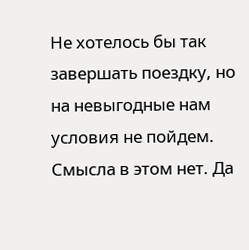Не хотелось бы так завершать поездку, но на невыгодные нам условия не пойдем. Смысла в этом нет. Да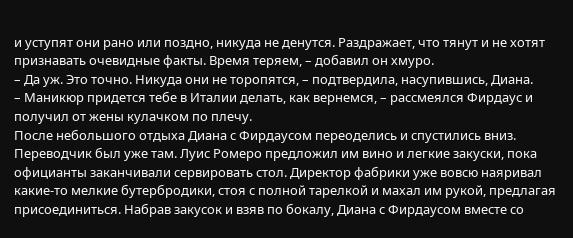и уступят они рано или поздно, никуда не денутся. Раздражает, что тянут и не хотят признавать очевидные факты. Время теряем, – добавил он хмуро.
– Да уж. Это точно. Никуда они не торопятся, – подтвердила, насупившись, Диана.
– Маникюр придется тебе в Италии делать, как вернемся, – рассмеялся Фирдаус и получил от жены кулачком по плечу.
После небольшого отдыха Диана с Фирдаусом переоделись и спустились вниз. Переводчик был уже там. Луис Ромеро предложил им вино и легкие закуски, пока официанты заканчивали сервировать стол. Директор фабрики уже вовсю наяривал какие-то мелкие бутербродики, стоя с полной тарелкой и махал им рукой, предлагая присоединиться. Набрав закусок и взяв по бокалу, Диана с Фирдаусом вместе со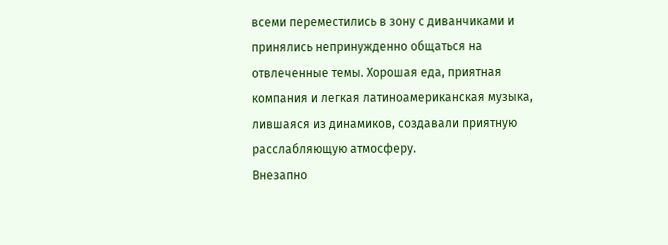всеми переместились в зону с диванчиками и принялись непринужденно общаться на отвлеченные темы. Хорошая еда, приятная компания и легкая латиноамериканская музыка, лившаяся из динамиков, создавали приятную расслабляющую атмосферу.
Внезапно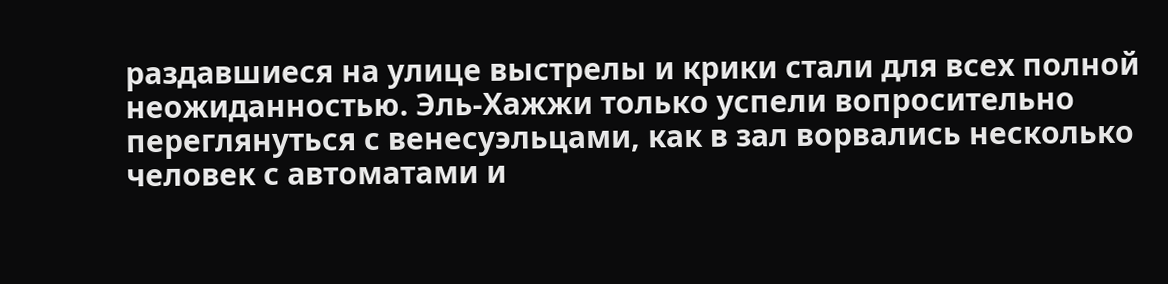раздавшиеся на улице выстрелы и крики стали для всех полной неожиданностью. Эль-Хажжи только успели вопросительно переглянуться с венесуэльцами, как в зал ворвались несколько человек с автоматами и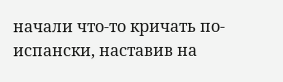начали что-то кричать по-испански, наставив на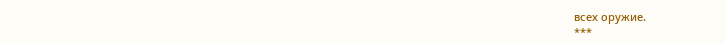всех оружие.
***